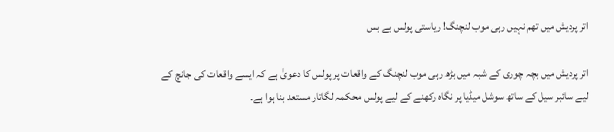اتر پردیش میں تھم نہیں رہی موب لنچنگ! ریاستی پولس بے بس

اتر پردیش میں بچہ چوری کے شبہ میں بڑھ رہی موب لنچنگ کے واقعات پر پولس کا دعویٰ ہے کہ ایسے واقعات کی جانچ کے لیے سائبر سیل کے ساتھ سوشل میڈیا پر نگاہ رکھنے کے لیے پولس محکمہ لگاتار مستعد بنا ہوا ہے۔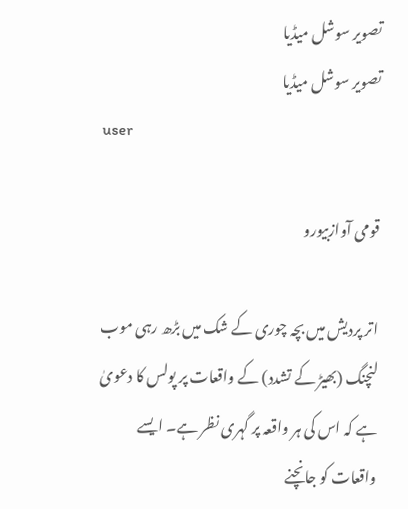تصویر سوشل میڈیا
تصویر سوشل میڈیا
user

قومی آوازبیورو

اتر پردیش میں بچہ چوری کے شک میں بڑھ رہی موب لنچنگ (بھیڑ کے تشدد) کے واقعات پر پولس کا دعویٰ ہے کہ اس کی ہر واقعہ پر گہری نظر ہے۔ ایسے واقعات کو جانچنے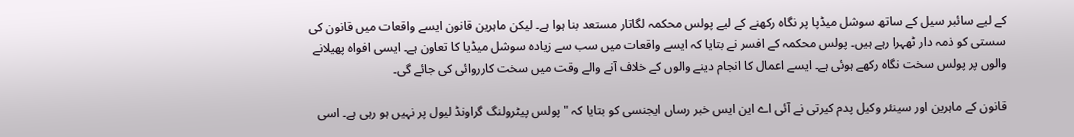کے لیے سائبر سیل کے ساتھ سوشل میڈپا پر نگاہ رکھنے کے لیے پولس محکمہ لگاتار مستعد بنا ہوا ہے۔ لیکن ماہرین قانون ایسے واقعات میں قانون کی سستی کو ذمہ دار ٹھہرا رہے ہیں۔ پولس محکمہ کے افسر نے بتایا کہ ایسے واقعات میں سب سے زیادہ سوشل میڈیا کا تعاون ہے۔ ایسی افواہ پھیلانے والوں پر پولس سخت نگاہ رکھے ہوئی ہے۔ ایسے اعمال کا انجام دینے والوں کے خلاف آنے والے وقت میں سخت کارروائی کی جائے گی۔

قانون کے ماہرین اور سینئر وکیل پدم کیرتی نے آئی اے این ایس خبر رساں ایجنسی کو بتایا کہ "پولس پیٹرولنگ گراونڈ لیول پر نہیں ہو رہی ہے۔ اسی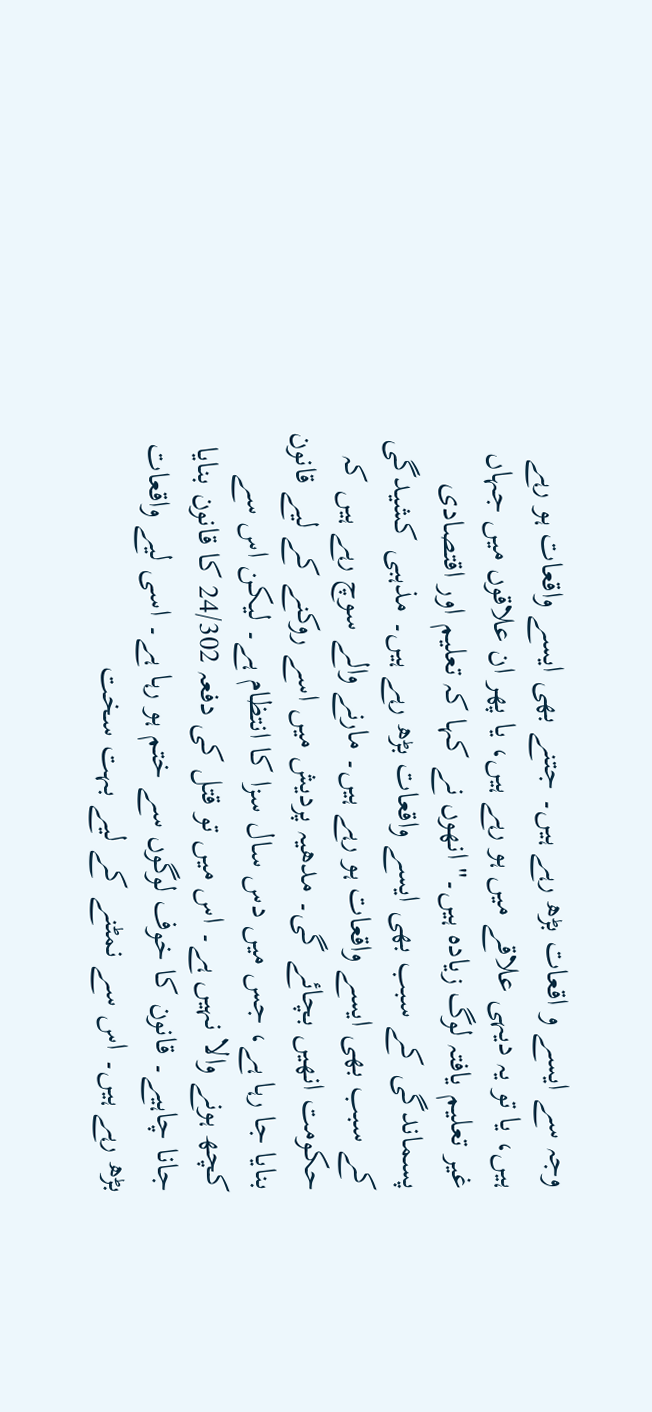وجہ سے ایسے و اقعات بڑھ رہے ہیں۔ جتنے بھی ایسے واقعات ہو رہے ہیں، یا تو یہ دیہی علاقے میں ہو رہے ہیں، یا پھر ان علاقوں میں جہاں غیر تعلیم یافتہ لوگ زیادہ ہیں۔" انھوں نے کہا کہ تعلیم اور اقتصادی پسماندگی کے سبب بھی ایسے واقعات بڑھ رہے ہیں۔ مذہبی کشیدگی کے سبب بھی ایسے واقعات ہو رہے ہیں۔ مارنے والے سوچ رہے ہیں کہ حکومت انھیں بچائے گی۔ مدھیہ پردیش میں اسے روکنے کے لیے قانون بنایا جا رہا ہے، جس میں دس سال سزا کا انتظام ہے۔ لیکن اس سے کچھ ہونے والا نہیں ہے۔ اس میں تو قتل کی دفعہ 24/302 کا قانون بنایا جانا چاہیے۔ قانون کا خوف لوگوں سے ختم ہو رہا ہے۔ اسی لیے واقعات بڑھ رہے ہیں۔ اس سے نمٹنے کے لیے بہت سخت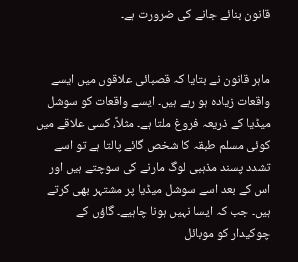قانون بنائے جانے کی ضرورت ہے۔


ماہر قانون نے بتایا کہ قصبائی علاقوں میں ایسے واقعات زیادہ ہو رہے ہیں۔ ایسے واقعات کو سوشل میڈیا کے ذریعہ فروغ ملتا ہے۔ مثلاً، کسی علاقے میں کوئی مسلم طبقہ کا شخص گائے پالتا ہے تو اسے تشدد پسند مذہبی لوگ مارنے کی سوچتے ہیں اور اس کے بعد اسے سوشل میڈیا پر مشتہر بھی کرتے ہیں۔ جب کہ ایسا نہیں ہونا چاہیے۔ گاؤں کے چوکیدار کو موبائل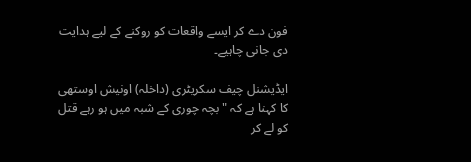فون دے کر ایسے واقعات کو روکنے کے لیے ہدایت دی جانی چاہیے۔

ایڈیشنل چیف سکریٹری (داخلہ) اونیش اوستھی کا کہنا ہے کہ "بچہ چوری کے شبہ میں ہو رہے قتل کو لے کر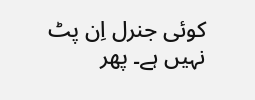کوئی جنرل اِن پٹ نہیں ہے۔ پھر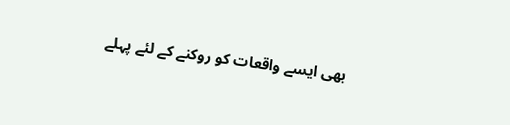بھی ایسے واقعات کو روکنے کے لئے پہلے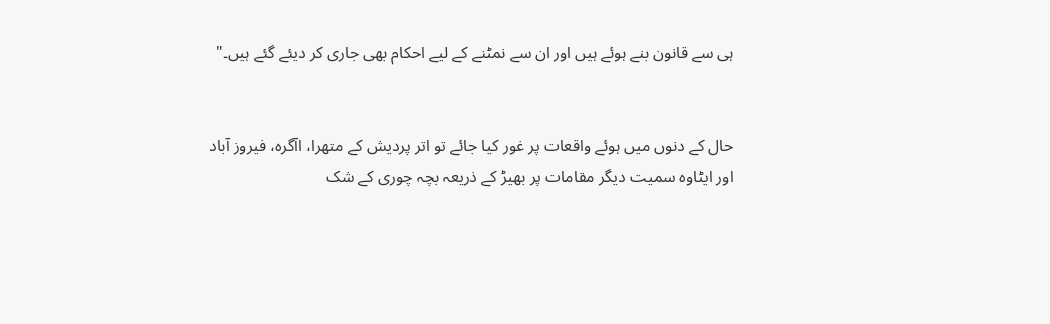ہی سے قانون بنے ہوئے ہیں اور ان سے نمٹنے کے لیے احکام بھی جاری کر دیئے گئے ہیں۔"


حال کے دنوں میں ہوئے واقعات پر غور کیا جائے تو اتر پردیش کے متھرا، اآگرہ، فیروز آباد اور ایٹاوہ سمیت دیگر مقامات پر بھیڑ کے ذریعہ بچہ چوری کے شک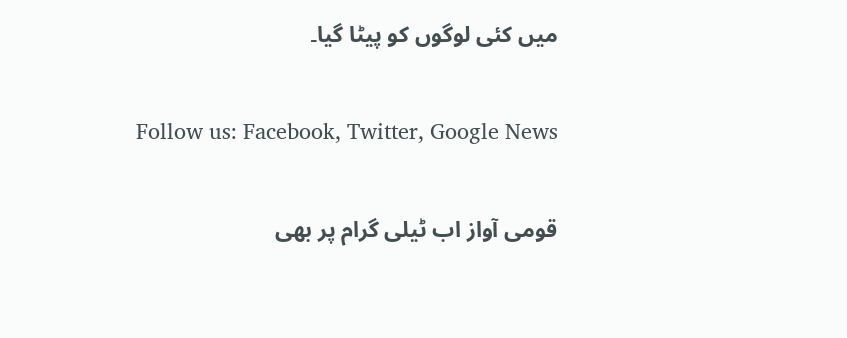میں کئی لوگوں کو پیٹا گیا۔

Follow us: Facebook, Twitter, Google News

قومی آواز اب ٹیلی گرام پر بھی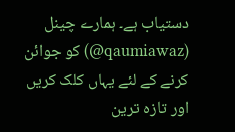دستیاب ہے۔ ہمارے چینل (qaumiawaz@) کو جوائن کرنے کے لئے یہاں کلک کریں اور تازہ ترین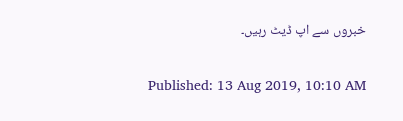خبروں سے اپ ڈیٹ رہیں۔


Published: 13 Aug 2019, 10:10 AM